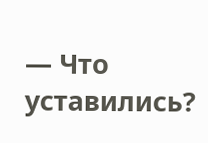— Что уставились?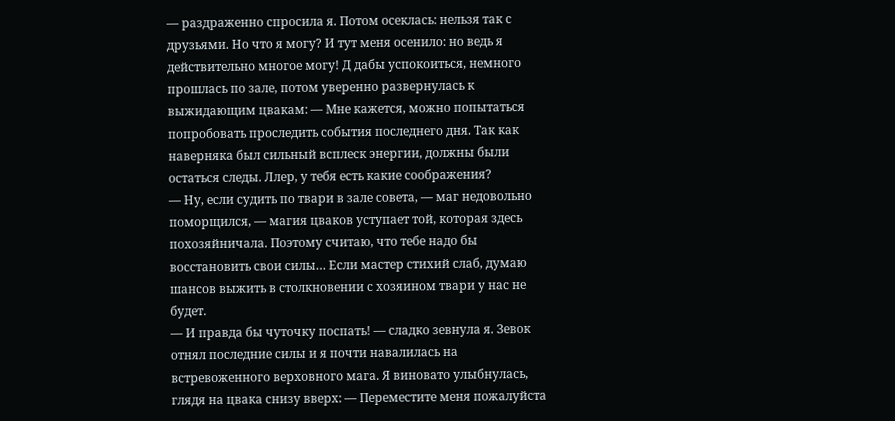— раздраженно спросила я. Потом осеклась: нельзя так с друзьями. Но что я могу? И тут меня осенило: но ведь я действительно многое могу! Д дабы успокоиться, немного прошлась по зале, потом уверенно развернулась к выжидающим цвакам: — Мне кажется, можно попытаться попробовать проследить события последнего дня. Так как наверняка был сильный всплеск энергии, должны были остаться следы. Ллер, у тебя есть какие соображения?
— Ну, если судить по твари в зале совета, — маг недовольно поморщился, — магия цваков уступает той, которая здесь похозяйничала. Поэтому считаю, что тебе надо бы восстановить свои силы… Если мастер стихий слаб, думаю шансов выжить в столкновении с хозяином твари у нас не будет.
— И правда бы чуточку поспать! — сладко зевнула я. Зевок отнял последние силы и я почти навалилась на встревоженного верховного мага. Я виновато улыбнулась, глядя на цвака снизу вверх: — Переместите меня пожалуйста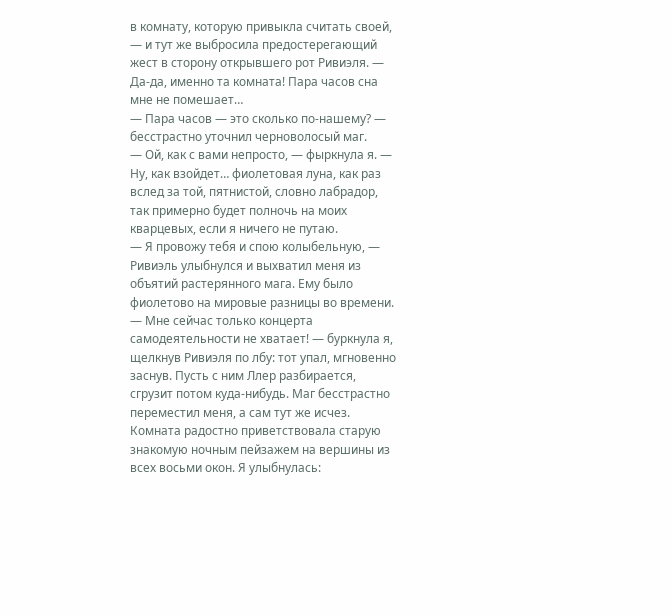в комнату, которую привыкла считать своей, — и тут же выбросила предостерегающий жест в сторону открывшего рот Ривиэля. — Да-да, именно та комната! Пара часов сна мне не помешает…
— Пара часов — это сколько по-нашему? — бесстрастно уточнил черноволосый маг.
— Ой, как с вами непросто, — фыркнула я. — Ну, как взойдет… фиолетовая луна, как раз вслед за той, пятнистой, словно лабрадор, так примерно будет полночь на моих кварцевых, если я ничего не путаю.
— Я провожу тебя и спою колыбельную, — Ривиэль улыбнулся и выхватил меня из объятий растерянного мага. Ему было фиолетово на мировые разницы во времени.
— Мне сейчас только концерта самодеятельности не хватает! — буркнула я, щелкнув Ривиэля по лбу: тот упал, мгновенно заснув. Пусть с ним Ллер разбирается, сгрузит потом куда-нибудь. Маг бесстрастно переместил меня, а сам тут же исчез. Комната радостно приветствовала старую знакомую ночным пейзажем на вершины из всех восьми окон. Я улыбнулась: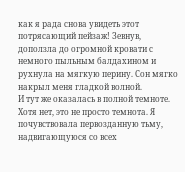как я рада снова увидеть этот потрясающий пейзаж! Зевнув, доползла до огромной кровати с немного пыльным балдахином и рухнула на мягкую перину. Сон мягко накрыл меня гладкой волной.
И тут же оказалась в полной темноте. Хотя нет, это не просто темнота. Я почувствовала первозданную тьму, надвигающуюся со всех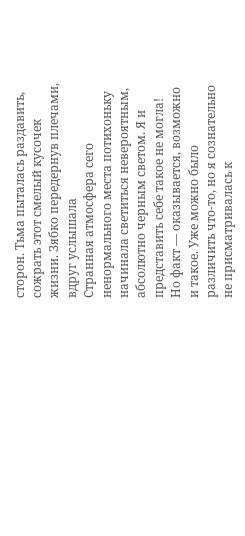сторон. Тьма пыталась раздавить, сожрать этот смелый кусочек жизни. Зябко передернув плечами, вдруг услышала
Странная атмосфера сего ненормального места потихоньку начинала светиться невероятным, абсолютно черным светом. Я и представить себе такое не могла! Но факт — оказывается, возможно и такое. Уже можно было различить что-то, но я сознательно не присматривалась к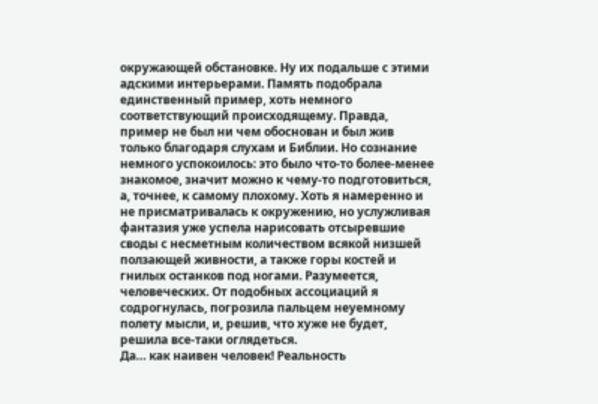окружающей обстановке. Ну их подальше с этими адскими интерьерами. Память подобрала единственный пример, хоть немного соответствующий происходящему. Правда, пример не был ни чем обоснован и был жив только благодаря слухам и Библии. Но сознание немного успокоилось: это было что-то более-менее знакомое, значит можно к чему-то подготовиться, а, точнее, к самому плохому. Хоть я намеренно и не присматривалась к окружению, но услужливая фантазия уже успела нарисовать отсыревшие своды с несметным количеством всякой низшей ползающей живности, а также горы костей и гнилых останков под ногами. Разумеется, человеческих. От подобных ассоциаций я содрогнулась, погрозила пальцем неуемному полету мысли, и, решив, что хуже не будет, решила все-таки оглядеться.
Да… как наивен человек! Реальность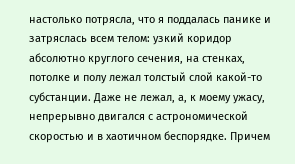настолько потрясла, что я поддалась панике и затряслась всем телом: узкий коридор абсолютно круглого сечения, на стенках, потолке и полу лежал толстый слой какой-то субстанции. Даже не лежал, а, к моему ужасу, непрерывно двигался с астрономической скоростью и в хаотичном беспорядке. Причем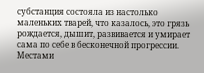субстанция состояла из настолько маленьких тварей, что казалось, это грязь рождается, дышит, развивается и умирает сама по себе в бесконечной прогрессии. Местами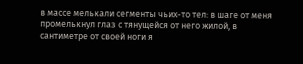в массе мелькали сегменты чьих-то тел: в шаге от меня промелькнул глаз с тянущейся от него жилой, в сантиметре от своей ноги я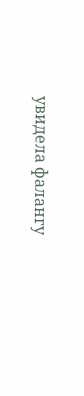увидела фалангу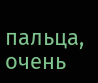пальца, очень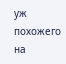уж похожего на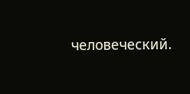человеческий.